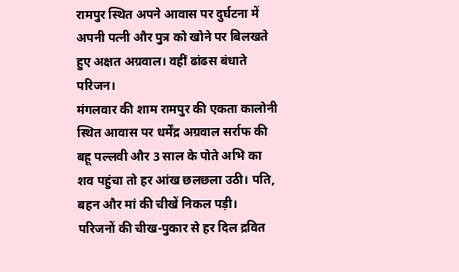रामपुर स्थित अपने आवास पर दुर्घटना में अपनी पत्नी और पुत्र को खोने पर बिलखते हुए अक्षत अग्रवाल। वहीं ढांढस बंधाते परिजन।
मंगलवार की शाम रामपुर की एकता कालोनी स्थित आवास पर धर्मेंद्र अग्रवाल सर्राफ की बहू पल्लवी और 3 साल के पोते अभि का शव पहुंचा तो हर आंख छलछला उठी। पति, बहन और मां की चीखें निकल पड़ी।
परिजनों की चीख-पुकार से हर दिल द्रवित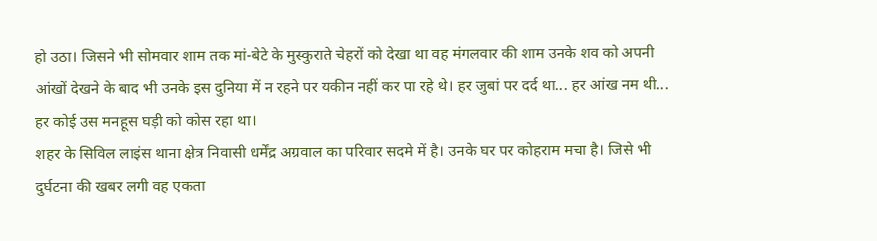हो उठा। जिसने भी सोमवार शाम तक मां-बेटे के मुस्कुराते चेहरों को देखा था वह मंगलवार की शाम उनके शव को अपनी आंखों देखने के बाद भी उनके इस दुनिया में न रहने पर यकीन नहीं कर पा रहे थे। हर जुबां पर दर्द था... हर आंख नम थी... हर कोई उस मनहूस घड़ी को कोस रहा था।
शहर के सिविल लाइंस थाना क्षेत्र निवासी धर्मेंद्र अग्रवाल का परिवार सदमे में है। उनके घर पर कोहराम मचा है। जिसे भी दुर्घटना की खबर लगी वह एकता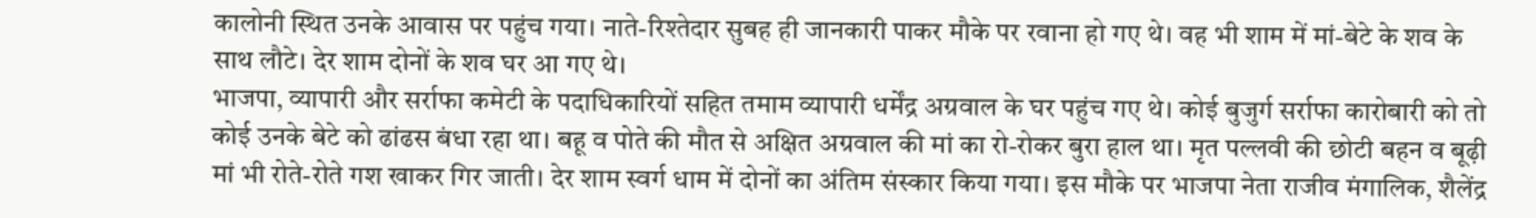कालोनी स्थित उनके आवास पर पहुंच गया। नाते-रिश्तेदार सुबह ही जानकारी पाकर मौके पर रवाना हो गए थे। वह भी शाम में मां-बेटे के शव के साथ लौटे। देर शाम दोनों के शव घर आ गए थे।
भाजपा, व्यापारी और सर्राफा कमेटी के पदाधिकारियों सहित तमाम व्यापारी धर्मेंद्र अग्रवाल के घर पहुंच गए थे। कोई बुजुर्ग सर्राफा कारोबारी को तो कोई उनके बेटे को ढांढस बंधा रहा था। बहू व पोते की मौत से अक्षित अग्रवाल की मां का रो-रोकर बुरा हाल था। मृत पल्लवी की छोटी बहन व बूढ़ी मां भी रोते-रोते गश खाकर गिर जाती। देर शाम स्वर्ग धाम में दोनों का अंतिम संस्कार किया गया। इस मौके पर भाजपा नेता राजीव मंगालिक, शैलेंद्र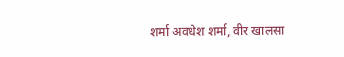शर्मा अवधेश शर्मा, वीर खालसा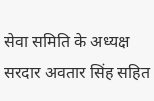सेवा समिति के अध्यक्ष सरदार अवतार सिंह सहित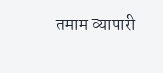तमाम व्यापारी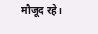मौजूद रहे।